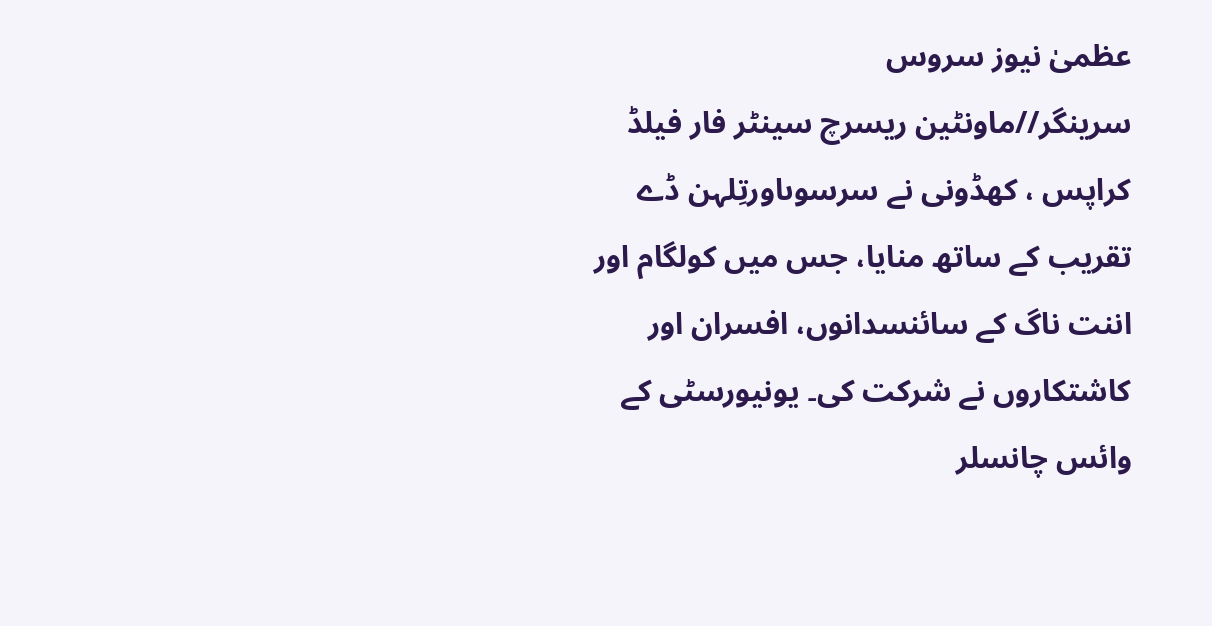عظمیٰ نیوز سروس
سرینگر//ماونٹین ریسرچ سینٹر فار فیلڈ کراپس ، کھڈونی نے سرسوںاورتِلہن ڈے تقریب کے ساتھ منایا، جس میں کولگام اور اننت ناگ کے سائنسدانوں، افسران اور کاشتکاروں نے شرکت کی۔ یونیورسٹی کے وائس چانسلر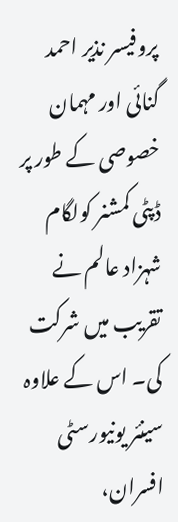پروفیسر نذیر احمد گنائی اور مہمان خصوصی کے طور پر ڈپٹی کمشنر کولگام شہزاد عالم نے تقریب میں شرکت کی۔ اس کے علاوہ سینئر یونیورسٹی افسران،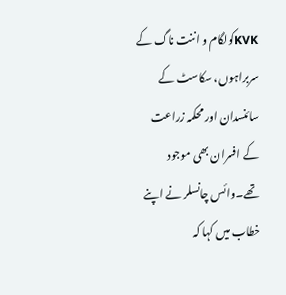KVKکولگام و اننت ناگ کے سربراہوں، سکاسٹ کے سائنسدان اور محکمہ زراعت کے افسران بھی موجود تھے۔وائس چانسلر نے اپنے خطاب میں کہا کہ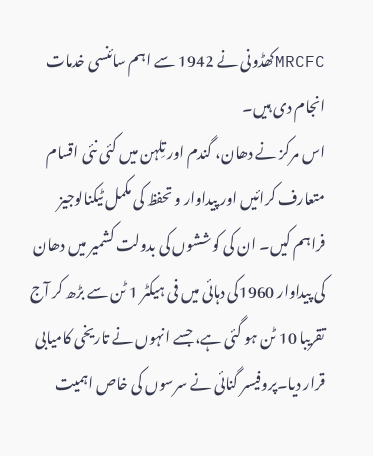MRCFCکھڈونی نے 1942 سے اہم سائنسی خدمات انجام دی ہیں۔
اس مرکز نے دھان، گندم اور تِلہن میں کئی نئی اقسام متعارف کرائیں اور پیداوار و تحفظ کی مکمل ٹیکنالوجیز فراہم کیں۔ ان کی کوششوں کی بدولت کشمیر میں دھان کی پیداوار 1960کی دہائی میں فی ہیکٹر 1 ٹن سے بڑھ کر آج تقریبا 10 ٹن ہو گئی ہے، جسے انہوں نے تاریخی کامیابی قرار دیا۔پروفیسر گنائی نے سرسوں کی خاص اہمیت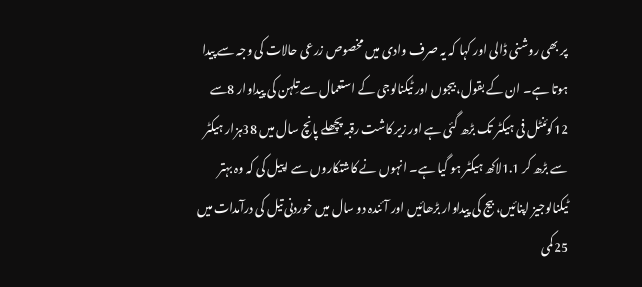پر بھی روشنی ڈالی اور کہا کہ یہ صرف وادی میں مخصوص زرعی حالات کی وجہ سے پیدا ہوتا ہے۔ ان کے بقول، بیجوں اور ٹیکنالوجی کے استعمال سے تِلہن کی پیداوار 8سے 12کوئنٹل فی ہیکٹر تک بڑھ گئی ہے اور زیر کاشت رقبہ پچھلے پانچ سال میں 38ہزار ہیکٹر سے بڑھ کر 1.1لاکھ ہیکٹر ہو گیا ہے۔ انہوں نے کاشتکاروں سے اپیل کی کہ وہ بہتر ٹیکنالوجیز اپنائیں، بیج کی پیداوار بڑھائیں اور آئندہ دو سال میں خوردنی تیل کی درآمدات میں 25کمی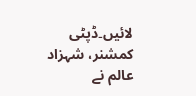لائیں۔ڈپٹی کمشنر، شہزاد عالم نے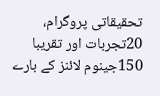تحقیقاتی پروگرام، 20تجربات اور تقریبا 150جینوم لائنز کے بارے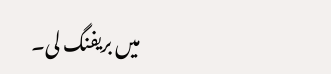میں بریفنگ لی۔